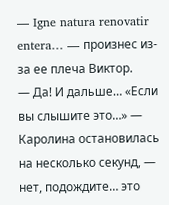— Igne natura renovatir entera… — произнес из-за ее плеча Виктор.
— Да! И дальше… «Если вы слышите это…» — Каролина остановилась на несколько секунд, — нет, подождите… это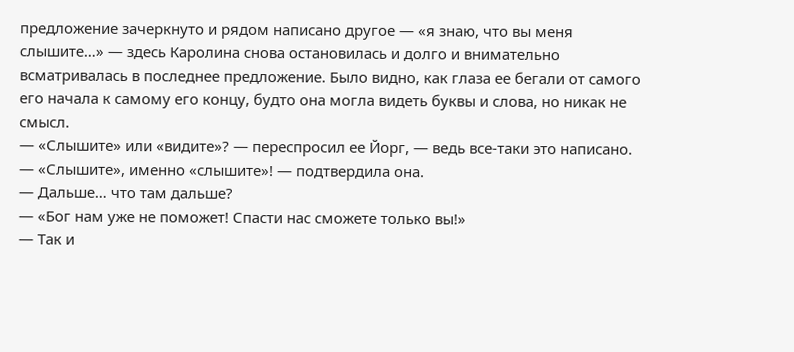предложение зачеркнуто и рядом написано другое — «я знаю, что вы меня слышите…» — здесь Каролина снова остановилась и долго и внимательно всматривалась в последнее предложение. Было видно, как глаза ее бегали от самого его начала к самому его концу, будто она могла видеть буквы и слова, но никак не смысл.
— «Слышите» или «видите»? — переспросил ее Йорг, — ведь все-таки это написано.
— «Слышите», именно «слышите»! — подтвердила она.
— Дальше… что там дальше?
— «Бог нам уже не поможет! Спасти нас сможете только вы!»
— Так и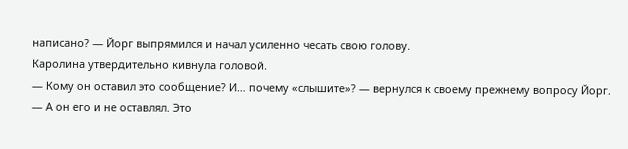написано? — Йорг выпрямился и начал усиленно чесать свою голову.
Каролина утвердительно кивнула головой.
— Кому он оставил это сообщение? И… почему «слышите»? — вернулся к своему прежнему вопросу Йорг.
— А он его и не оставлял. Это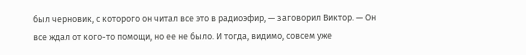был черновик, с которого он читал все это в радиоэфир, — заговорил Виктор. — Он все ждал от кого-то помощи, но ее не было. И тогда, видимо, совсем уже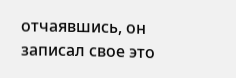отчаявшись, он записал свое это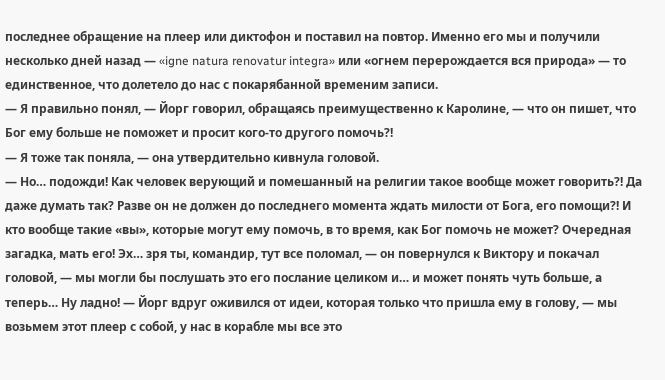последнее обращение на плеер или диктофон и поставил на повтор. Именно его мы и получили несколько дней назад — «igne natura renovatur integra» или «огнем перерождается вся природа» — то единственное, что долетело до нас с покарябанной временим записи.
— Я правильно понял, — Йорг говорил, обращаясь преимущественно к Каролине, — что он пишет, что Бог ему больше не поможет и просит кого-то другого помочь?!
— Я тоже так поняла, — она утвердительно кивнула головой.
— Но… подожди! Как человек верующий и помешанный на религии такое вообще может говорить?! Да даже думать так? Разве он не должен до последнего момента ждать милости от Бога, его помощи?! И кто вообще такие «вы», которые могут ему помочь, в то время, как Бог помочь не может? Очередная загадка, мать его! Эх… зря ты, командир, тут все поломал, — он повернулся к Виктору и покачал головой, — мы могли бы послушать это его послание целиком и… и может понять чуть больше, а теперь… Ну ладно! — Йорг вдруг оживился от идеи, которая только что пришла ему в голову, — мы возьмем этот плеер с собой, у нас в корабле мы все это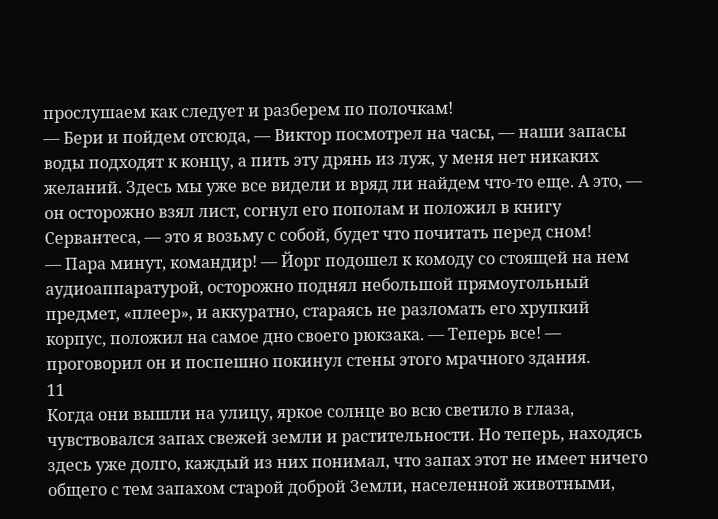прослушаем как следует и разберем по полочкам!
— Бери и пойдем отсюда, — Виктор посмотрел на часы, — наши запасы воды подходят к концу, а пить эту дрянь из луж, у меня нет никаких желаний. Здесь мы уже все видели и вряд ли найдем что-то еще. А это, — он осторожно взял лист, согнул его пополам и положил в книгу Сервантеса, — это я возьму с собой, будет что почитать перед сном!
— Пара минут, командир! — Йорг подошел к комоду со стоящей на нем аудиоаппаратурой, осторожно поднял небольшой прямоугольный предмет, «плеер», и аккуратно, стараясь не разломать его хрупкий корпус, положил на самое дно своего рюкзака. — Теперь все! — проговорил он и поспешно покинул стены этого мрачного здания.
11
Когда они вышли на улицу, яркое солнце во всю светило в глаза, чувствовался запах свежей земли и растительности. Но теперь, находясь здесь уже долго, каждый из них понимал, что запах этот не имеет ничего общего с тем запахом старой доброй Земли, населенной животными,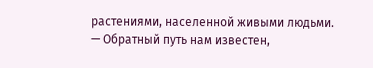растениями, населенной живыми людьми.
— Обратный путь нам известен,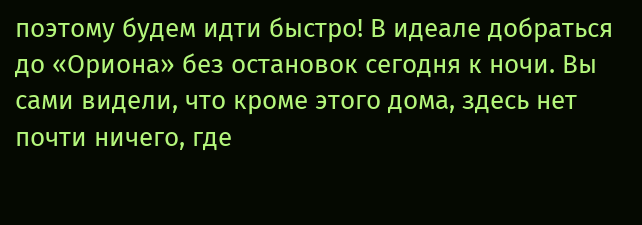поэтому будем идти быстро! В идеале добраться до «Ориона» без остановок сегодня к ночи. Вы сами видели, что кроме этого дома, здесь нет почти ничего, где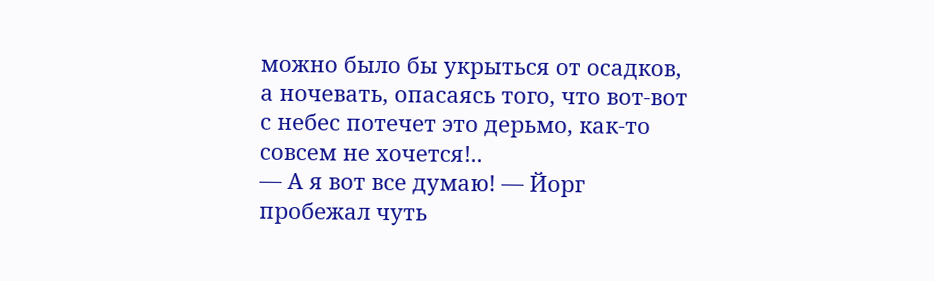можно было бы укрыться от осадков, а ночевать, опасаясь того, что вот-вот с небес потечет это дерьмо, как-то совсем не хочется!..
— А я вот все думаю! — Йорг пробежал чуть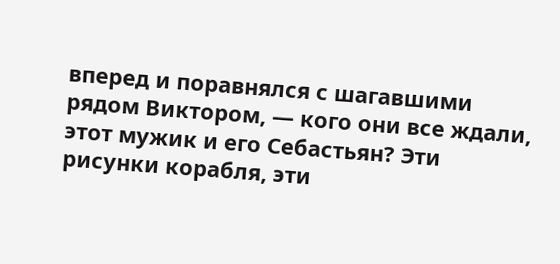вперед и поравнялся с шагавшими рядом Виктором, — кого они все ждали, этот мужик и его Себастьян? Эти рисунки корабля, эти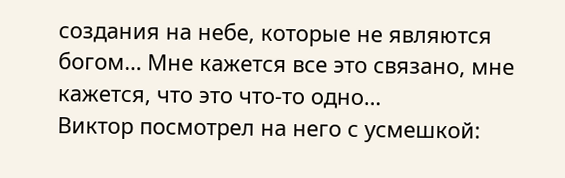создания на небе, которые не являются богом… Мне кажется все это связано, мне кажется, что это что-то одно…
Виктор посмотрел на него с усмешкой: